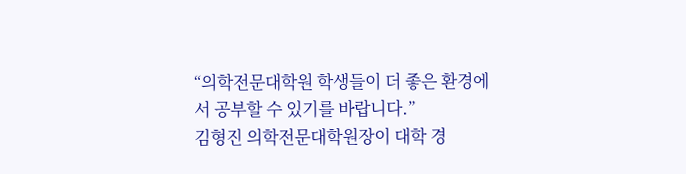“의학전문대학원 학생들이 더 좋은 환경에서 공부할 수 있기를 바랍니다.”
김형진 의학전문대학원장이 대학 경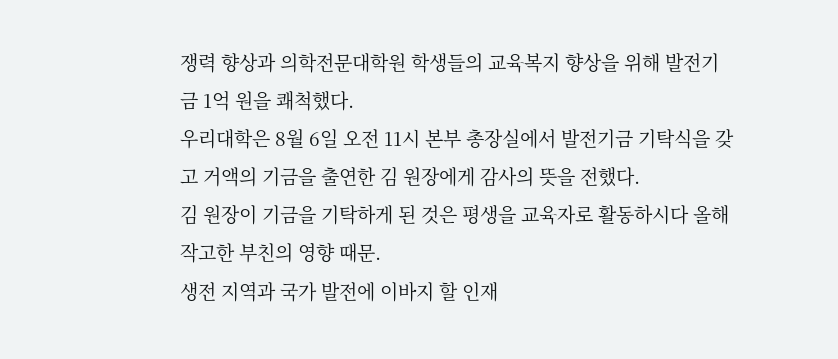쟁력 향상과 의학전문대학원 학생들의 교육복지 향상을 위해 발전기금 1억 원을 쾌척했다.
우리대학은 8월 6일 오전 11시 본부 총장실에서 발전기금 기탁식을 갖고 거액의 기금을 출연한 김 원장에게 감사의 뜻을 전했다.
김 원장이 기금을 기탁하게 된 것은 평생을 교육자로 활동하시다 올해 작고한 부친의 영향 때문.
생전 지역과 국가 발전에 이바지 할 인재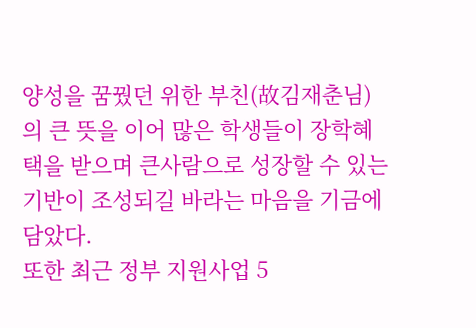양성을 꿈꿨던 위한 부친(故김재춘님)의 큰 뜻을 이어 많은 학생들이 장학혜택을 받으며 큰사람으로 성장할 수 있는 기반이 조성되길 바라는 마음을 기금에 담았다.
또한 최근 정부 지원사업 5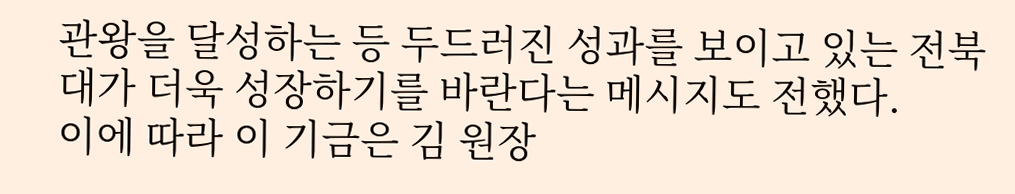관왕을 달성하는 등 두드러진 성과를 보이고 있는 전북대가 더욱 성장하기를 바란다는 메시지도 전했다.
이에 따라 이 기금은 김 원장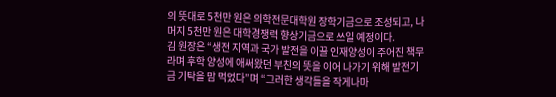의 뜻대로 5천만 원은 의학전문대학원 장학기금으로 조성되고, 나머지 5천만 원은 대학경쟁력 향상기금으로 쓰일 예정이다.
김 원장은 “생전 지역과 국가 발전을 이끌 인재양성이 주어진 책무라며 후학 양성에 애써왔던 부친의 뜻을 이어 나가기 위해 발전기금 기탁을 맘 먹었다”며 “그러한 생각들을 작게나마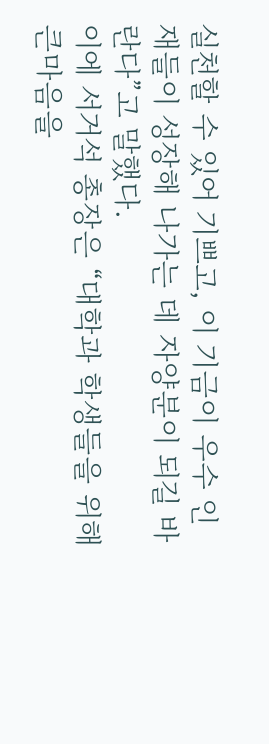실천할 수 있어 기쁘고, 이 기금이 우수 인재들이 성장해 나가는 데 자양분이 되길 바란다”고 말했다.
이에 서거석 총장은 “대학과 학생들을 위해 큰마음을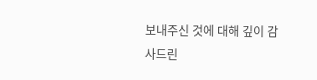보내주신 것에 대해 깊이 감사드린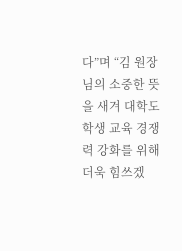다”며 “김 원장님의 소중한 뜻을 새겨 대학도 학생 교육 경쟁력 강화를 위해 더욱 힘쓰겠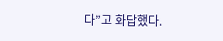다”고 화답했다.